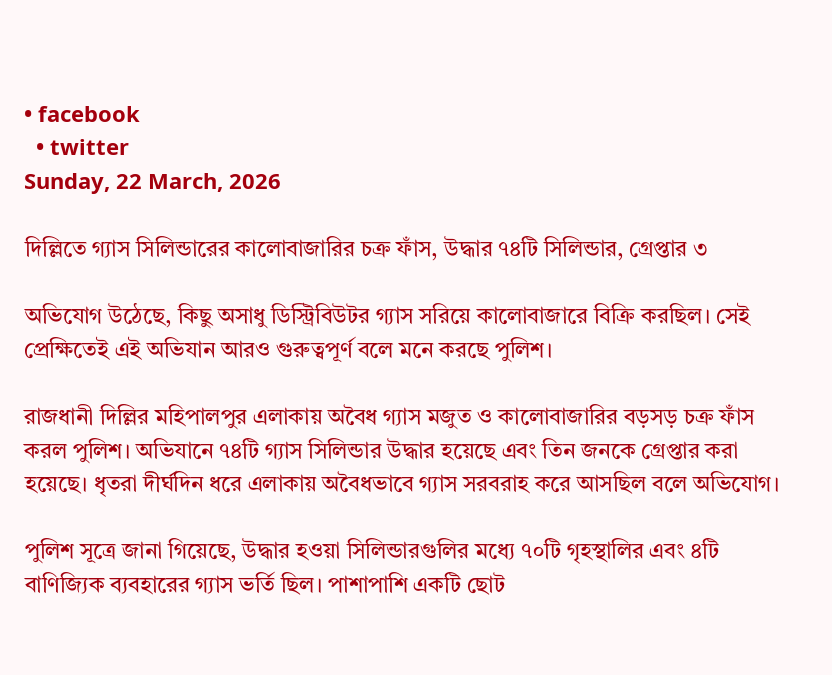• facebook
  • twitter
Sunday, 22 March, 2026

দিল্লিতে গ্যাস সিলিন্ডারের কালোবাজারির চক্র ফাঁস, উদ্ধার ৭৪টি সিলিন্ডার, গ্রেপ্তার ৩

অভিযোগ উঠেছে, কিছু অসাধু ডিস্ট্রিবিউটর গ্যাস সরিয়ে কালোবাজারে বিক্রি করছিল। সেই প্রেক্ষিতেই এই অভিযান আরও গুরুত্বপূর্ণ বলে মনে করছে পুলিশ।

রাজধানী দিল্লির মহিপালপুর এলাকায় অবৈধ গ্যাস মজুত ও কালোবাজারির বড়সড় চক্র ফাঁস করল পুলিশ। অভিযানে ৭৪টি গ্যাস সিলিন্ডার উদ্ধার হয়েছে এবং তিন জনকে গ্রেপ্তার করা হয়েছে। ধৃতরা দীর্ঘদিন ধরে এলাকায় অবৈধভাবে গ্যাস সরবরাহ করে আসছিল বলে অভিযোগ।

পুলিশ সূত্রে জানা গিয়েছে, উদ্ধার হওয়া সিলিন্ডারগুলির মধ্যে ৭০টি গৃহস্থালির এবং ৪টি বাণিজ্যিক ব্যবহারের গ্যাস ভর্তি ছিল। পাশাপাশি একটি ছোট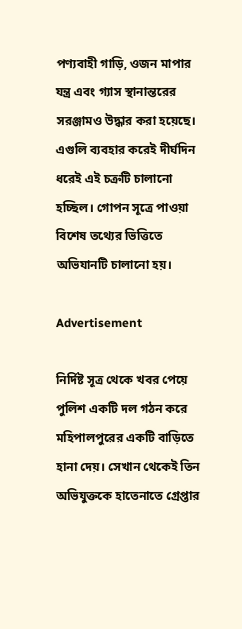পণ্যবাহী গাড়ি, ওজন মাপার যন্ত্র এবং গ্যাস স্থানান্তরের সরঞ্জামও উদ্ধার করা হয়েছে। এগুলি ব্যবহার করেই দীর্ঘদিন ধরেই এই চক্রটি চালানো হচ্ছিল। গোপন সূত্রে পাওয়া বিশেষ তথ্যের ভিত্তিতে অভিযানটি চালানো হয়।

Advertisement

নির্দিষ্ট সূত্র থেকে খবর পেয়ে পুলিশ একটি দল গঠন করে মহিপালপুরের একটি বাড়িতে হানা দেয়। সেখান থেকেই তিন অভিযুক্তকে হাতেনাতে গ্রেপ্তার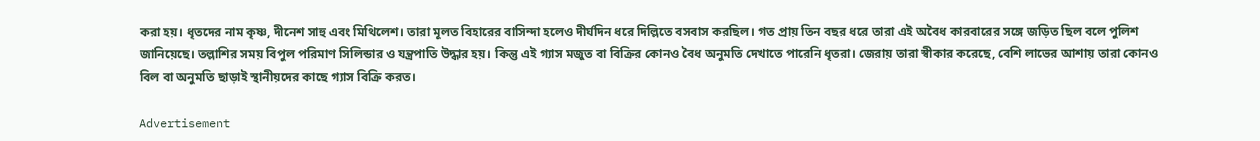করা হয়। ধৃতদের নাম কৃষ্ণ, দীনেশ সাহু এবং মিথিলেশ। তারা মূলত বিহারের বাসিন্দা হলেও দীর্ঘদিন ধরে দিল্লিতে বসবাস করছিল। গত প্রায় তিন বছর ধরে তারা এই অবৈধ কারবারের সঙ্গে জড়িত ছিল বলে পুলিশ জানিয়েছে। তল্লাশির সময় বিপুল পরিমাণ সিলিন্ডার ও যন্ত্রপাতি উদ্ধার হয়। কিন্তু এই গ্যাস মজুত বা বিক্রির কোনও বৈধ অনুমতি দেখাতে পারেনি ধৃতরা। জেরায় তারা স্বীকার করেছে, বেশি লাভের আশায় তারা কোনও বিল বা অনুমতি ছাড়াই স্থানীয়দের কাছে গ্যাস বিক্রি করত।

Advertisement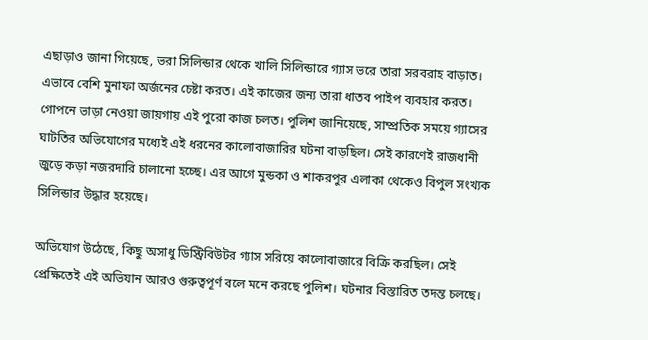এছাড়াও জানা গিয়েছে, ভরা সিলিন্ডার থেকে খালি সিলিন্ডারে গ্যাস ভরে তারা সরবরাহ বাড়াত। এভাবে বেশি মুনাফা অর্জনের চেষ্টা করত। এই কাজের জন্য তারা ধাতব পাইপ ব্যবহার করত। গোপনে ভাড়া নেওয়া জায়গায় এই পুরো কাজ চলত। পুলিশ জানিয়েছে, সাম্প্রতিক সময়ে গ্যাসের ঘাটতির অভিযোগের মধ্যেই এই ধরনের কালোবাজারির ঘটনা বাড়ছিল। সেই কারণেই রাজধানী জুড়ে কড়া নজরদারি চালানো হচ্ছে। এর আগে মুন্ডকা ও শাকরপুর এলাকা থেকেও বিপুল সংখ্যক সিলিন্ডার উদ্ধার হয়েছে।

অভিযোগ উঠেছে, কিছু অসাধু ডিস্ট্রিবিউটর গ্যাস সরিয়ে কালোবাজারে বিক্রি করছিল। সেই প্রেক্ষিতেই এই অভিযান আরও গুরুত্বপূর্ণ বলে মনে করছে পুলিশ। ঘটনার বিস্তারিত তদন্ত চলছে।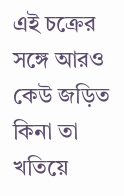এই চক্রের সঙ্গে আরও কেউ জড়িত কিনা তা খতিয়ে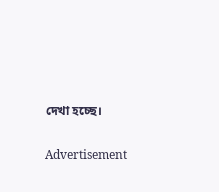দেখা হচ্ছে।

Advertisement